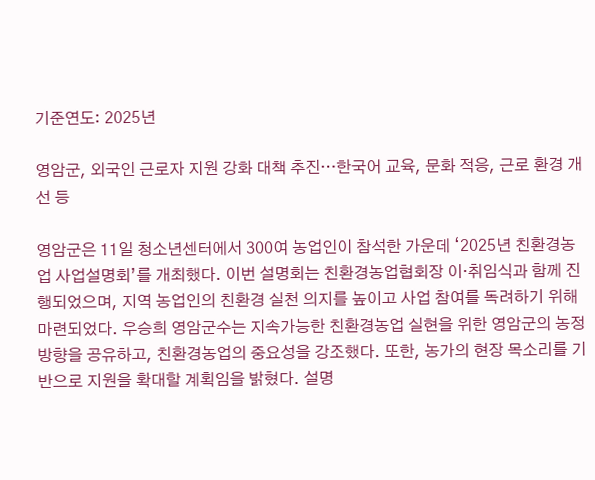기준연도: 2025년

영암군, 외국인 근로자 지원 강화 대책 추진…한국어 교육, 문화 적응, 근로 환경 개선 등

영암군은 11일 청소년센터에서 300여 농업인이 참석한 가운데 ‘2025년 친환경농업 사업설명회’를 개최했다. 이번 설명회는 친환경농업협회장 이·취임식과 함께 진행되었으며, 지역 농업인의 친환경 실천 의지를 높이고 사업 참여를 독려하기 위해 마련되었다. 우승희 영암군수는 지속가능한 친환경농업 실현을 위한 영암군의 농정 방향을 공유하고, 친환경농업의 중요성을 강조했다. 또한, 농가의 현장 목소리를 기반으로 지원을 확대할 계획임을 밝혔다. 설명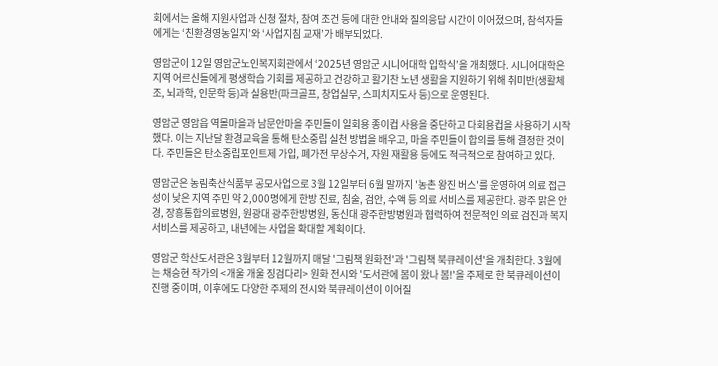회에서는 올해 지원사업과 신청 절차, 참여 조건 등에 대한 안내와 질의응답 시간이 이어졌으며, 참석자들에게는 ‘친환경영농일지’와 ‘사업지침 교재’가 배부되었다.

영암군이 12일 영암군노인복지회관에서 ‘2025년 영암군 시니어대학 입학식’을 개최했다. 시니어대학은 지역 어르신들에게 평생학습 기회를 제공하고 건강하고 활기찬 노년 생활을 지원하기 위해 취미반(생활체조, 뇌과학, 인문학 등)과 실용반(파크골프, 창업실무, 스피치지도사 등)으로 운영된다.

영암군 영암읍 역몰마을과 남문안마을 주민들이 일회용 종이컵 사용을 중단하고 다회용컵을 사용하기 시작했다. 이는 지난달 환경교육을 통해 탄소중립 실천 방법을 배우고, 마을 주민들이 합의를 통해 결정한 것이다. 주민들은 탄소중립포인트제 가입, 폐가전 무상수거, 자원 재활용 등에도 적극적으로 참여하고 있다.

영암군은 농림축산식품부 공모사업으로 3월 12일부터 6월 말까지 '농촌 왕진 버스'를 운영하여 의료 접근성이 낮은 지역 주민 약 2,000명에게 한방 진료, 침술, 검안, 수액 등 의료 서비스를 제공한다. 광주 맑은 안경, 장흥통합의료병원, 원광대 광주한방병원, 동신대 광주한방병원과 협력하여 전문적인 의료 검진과 복지 서비스를 제공하고, 내년에는 사업을 확대할 계획이다.

영암군 학산도서관은 3월부터 12월까지 매달 '그림책 원화전'과 '그림책 북큐레이션'을 개최한다. 3월에는 채승현 작가의 <개울 개울 징검다리> 원화 전시와 '도서관에 봄이 왔나 봄!'을 주제로 한 북큐레이션이 진행 중이며, 이후에도 다양한 주제의 전시와 북큐레이션이 이어질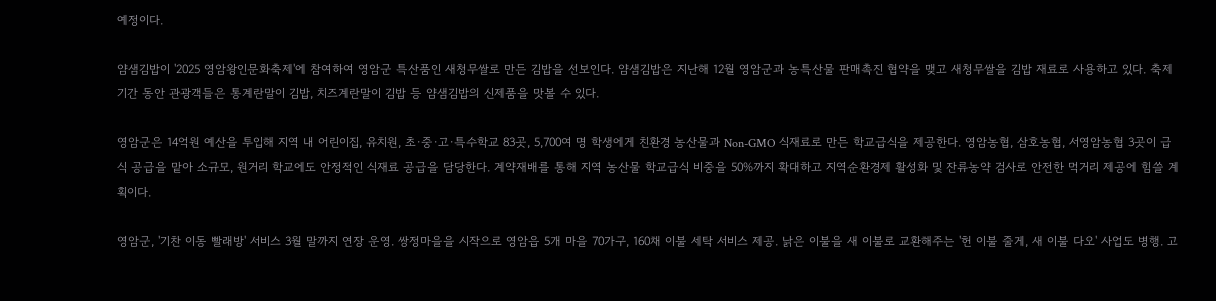예정이다.

얌샘김밥이 '2025 영암왕인문화축제'에 참여하여 영암군 특산품인 새청무쌀로 만든 김밥을 선보인다. 얌샘김밥은 지난해 12월 영암군과 농특산물 판매촉진 협약을 맺고 새청무쌀을 김밥 재료로 사용하고 있다. 축제 기간 동안 관광객들은 통계란말이 김밥, 치즈계란말이 김밥 등 얌샘김밥의 신제품을 맛볼 수 있다.

영암군은 14억원 예산을 투입해 지역 내 어린이집, 유치원, 초·중·고·특수학교 83곳, 5,700여 명 학생에게 친환경 농산물과 Non-GMO 식재료로 만든 학교급식을 제공한다. 영암농협, 삼호농협, 서영암농협 3곳이 급식 공급을 맡아 소규모, 원거리 학교에도 안정적인 식재료 공급을 담당한다. 계약재배를 통해 지역 농산물 학교급식 비중을 50%까지 확대하고 지역순환경제 활성화 및 잔류농약 검사로 안전한 먹거리 제공에 힘쓸 계획이다.

영암군, '기찬 이동 빨래방' 서비스 3월 말까지 연장 운영. 쌍정마을을 시작으로 영암읍 5개 마을 70가구, 160채 이불 세탁 서비스 제공. 낡은 이불을 새 이불로 교환해주는 '헌 이불 줄게, 새 이불 다오' 사업도 병행. 고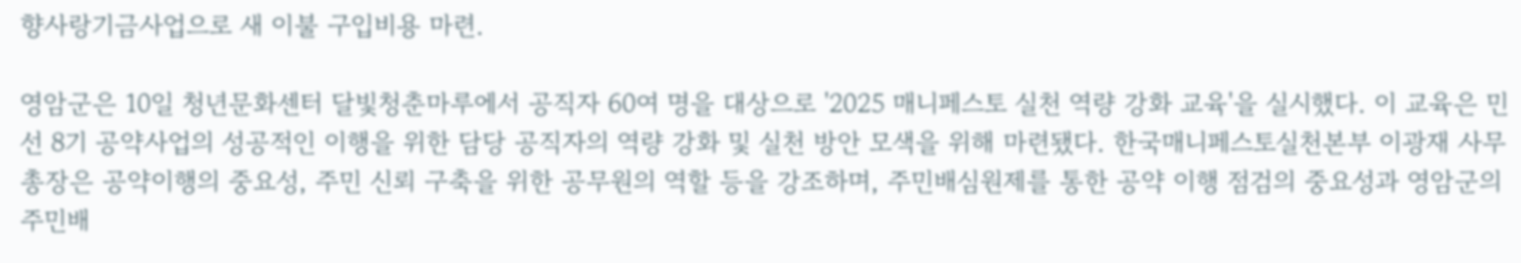향사랑기금사업으로 새 이불 구입비용 마련.

영암군은 10일 청년문화센터 달빛청춘마루에서 공직자 60여 명을 대상으로 '2025 매니페스토 실천 역량 강화 교육'을 실시했다. 이 교육은 민선 8기 공약사업의 성공적인 이행을 위한 담당 공직자의 역량 강화 및 실천 방안 모색을 위해 마련됐다. 한국매니페스토실천본부 이광재 사무총장은 공약이행의 중요성, 주민 신뢰 구축을 위한 공무원의 역할 등을 강조하며, 주민배심원제를 통한 공약 이행 점검의 중요성과 영암군의 주민배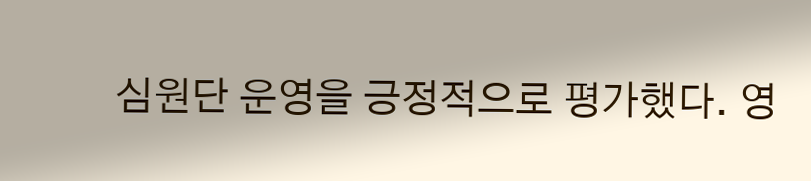심원단 운영을 긍정적으로 평가했다. 영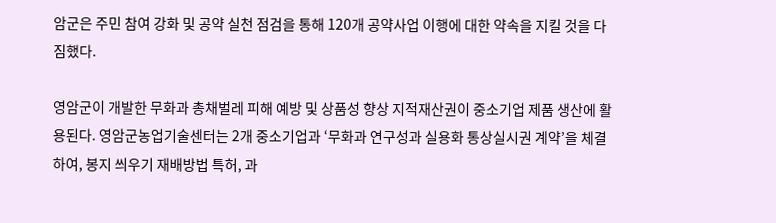암군은 주민 참여 강화 및 공약 실천 점검을 통해 120개 공약사업 이행에 대한 약속을 지킬 것을 다짐했다.

영암군이 개발한 무화과 총채벌레 피해 예방 및 상품성 향상 지적재산권이 중소기업 제품 생산에 활용된다. 영암군농업기술센터는 2개 중소기업과 ‘무화과 연구성과 실용화 통상실시권 계약’을 체결하여, 봉지 씌우기 재배방법 특허, 과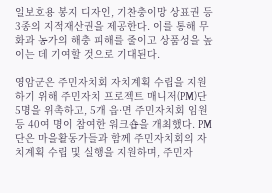일보호용 봉지 디자인, 기찬충이망 상표권 등 3종의 지적재산권을 제공한다. 이를 통해 무화과 농가의 해충 피해를 줄이고 상품성을 높이는 데 기여할 것으로 기대된다.

영암군은 주민자치회 자치계획 수립을 지원하기 위해 주민자치 프로젝트 매니저(PM)단 5명을 위촉하고, 5개 읍·면 주민자치회 임원 등 40여 명이 참여한 워크숍을 개최했다. PM단은 마을활동가들과 함께 주민자치회의 자치계획 수립 및 실행을 지원하며, 주민자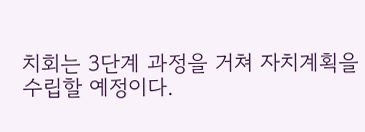치회는 3단계 과정을 거쳐 자치계획을 수립할 예정이다.